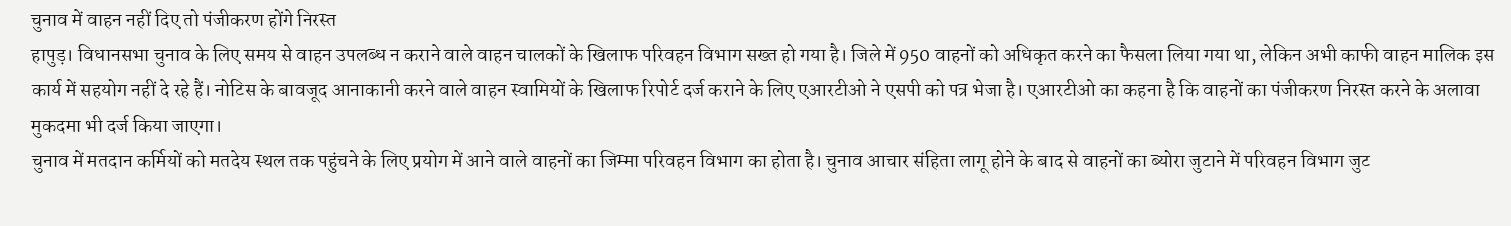चुनाव में वाहन नहीं दिए तो पंजीकरण होंगे निरस्त
हापुड़। विधानसभा चुनाव के लिए समय से वाहन उपलब्ध न कराने वाले वाहन चालकों के खिलाफ परिवहन विभाग सख्त हो गया है। जिले में 950 वाहनों को अधिकृत करने का फैसला लिया गया था, लेकिन अभी काफी वाहन मालिक इस कार्य में सहयोग नहीं दे रहे हैं। नोटिस के बावजूद आनाकानी करने वाले वाहन स्वामियों के खिलाफ रिपोर्ट दर्ज कराने के लिए एआरटीओ ने एसपी को पत्र भेजा है। एआरटीओ का कहना है कि वाहनों का पंजीकरण निरस्त करने के अलावा मुकदमा भी दर्ज किया जाएगा।
चुनाव में मतदान कर्मियों को मतदेय स्थल तक पहुंचने के लिए प्रयोग में आने वाले वाहनों का जिम्मा परिवहन विभाग का होता है। चुनाव आचार संहिता लागू होने के बाद से वाहनों का ब्योरा जुटाने में परिवहन विभाग जुट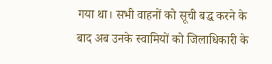गया था। सभी वाहनों को सूची बद्ध करने के बाद अब उनके स्वामियों को जिलाधिकारी के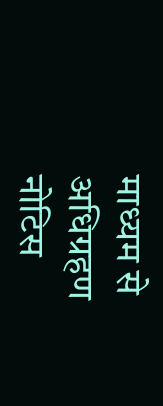माध्यम से अधिग्रहण नोटिस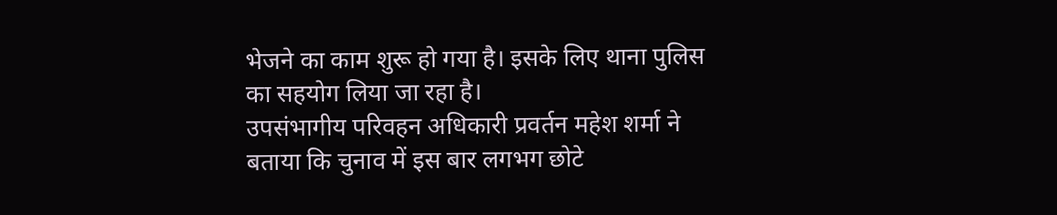भेजने का काम शुरू हो गया है। इसके लिए थाना पुलिस का सहयोग लिया जा रहा है।
उपसंभागीय परिवहन अधिकारी प्रवर्तन महेश शर्मा ने बताया कि चुनाव में इस बार लगभग छोटे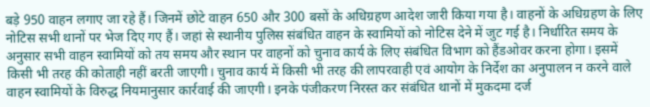बड़े 950 वाहन लगाए जा रहे हैं। जिनमें छोटे वाहन 650 और 300 बसों के अधिग्रहण आदेश जारी किया गया है। वाहनों के अधिग्रहण के लिए नोटिस सभी थानों पर भेज दिए गए हैं। जहां से स्थानीय पुलिस संबंधित वाहन के स्वामियों को नोटिस देने में जुट गई है। निर्धारित समय के अनुसार सभी वाहन स्वामियों को तय समय और स्थान पर वाहनों को चुनाव कार्य के लिए संबंधित विभाग को हैंडओवर करना होगा। इसमें किसी भी तरह की कोताही नहीं बरती जाएगी। चुनाव कार्य में किसी भी तरह की लापरवाही एवं आयोग के निर्देश का अनुपालन न करने वाले वाहन स्वामियों के विरुद्ध नियमानुसार कार्रवाई की जाएगी। इनके पंजीकरण निरस्त कर संबंधित थानों में मुकदमा दर्ज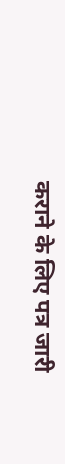कराने के लिए पत्र जारी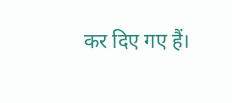कर दिए गए हैं।